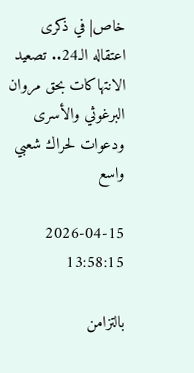خاص| في ذكرى اعتقاله الـ24.. تصعيد الانتهاكات بحق مروان البرغوثي والأسرى ودعوات لحراك شعبي واسع

2026-04-15 13:58:15

بالتزامن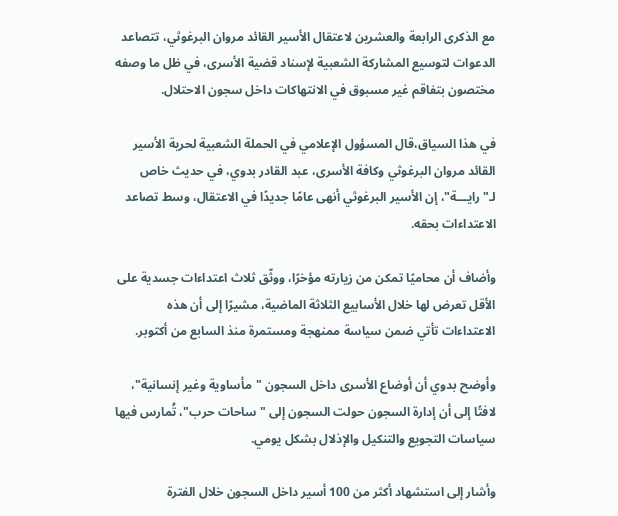مع الذكرى الرابعة والعشرين لاعتقال الأسير القائد مروان البرغوثي، تتصاعد الدعوات لتوسيع المشاركة الشعبية لإسناد قضية الأسرى، في ظل ما وصفه مختصون بتفاقم غير مسبوق في الانتهاكات داخل سجون الاحتلال.

في هذا السياق،قال المسؤول الإعلامي في الحملة الشعبية لحرية الأسير القائد مروان البرغوثي وكافة الأسرى، عبد القادر بدوي، في حديث خاص لـ"رايـــة"، إن الأسير البرغوثي أنهى عامًا جديدًا في الاعتقال، وسط تصاعد الاعتداءات بحقه.

وأضاف أن محاميًا تمكن من زيارته مؤخرًا، ووثّق ثلاث اعتداءات جسدية على الأقل تعرض لها خلال الأسابيع الثلاثة الماضية، مشيرًا إلى أن هذه الاعتداءات تأتي ضمن سياسة ممنهجة ومستمرة منذ السابع من أكتوبر.

وأوضح بدوي أن أوضاع الأسرى داخل السجون "مأساوية وغير إنسانية"، لافتًا إلى أن إدارة السجون حولت السجون إلى "ساحات حرب"، تُمارس فيها سياسات التجويع والتنكيل والإذلال بشكل يومي.

وأشار إلى استشهاد أكثر من 100 أسير داخل السجون خلال الفترة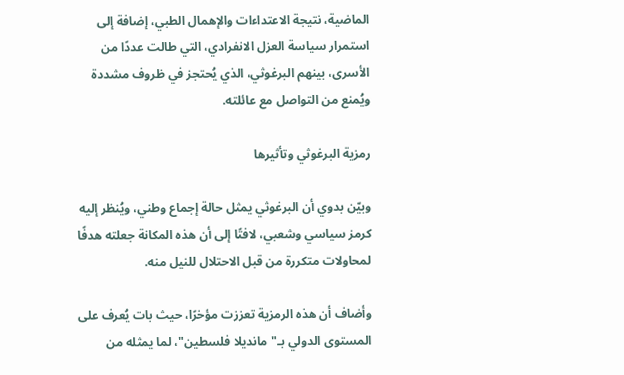الماضية، نتيجة الاعتداءات والإهمال الطبي، إضافة إلى استمرار سياسة العزل الانفرادي، التي طالت عددًا من الأسرى، بينهم البرغوثي، الذي يُحتجز في ظروف مشددة ويُمنع من التواصل مع عائلته.

رمزية البرغوثي وتأثيرها

وبيّن بدوي أن البرغوثي يمثل حالة إجماع وطني، ويُنظر إليه كرمز سياسي وشعبي، لافتًا إلى أن هذه المكانة جعلته هدفًا لمحاولات متكررة من قبل الاحتلال للنيل منه.

وأضاف أن هذه الرمزية تعززت مؤخرًا، حيث بات يُعرف على المستوى الدولي بـ"مانديلا فلسطين"، لما يمثله من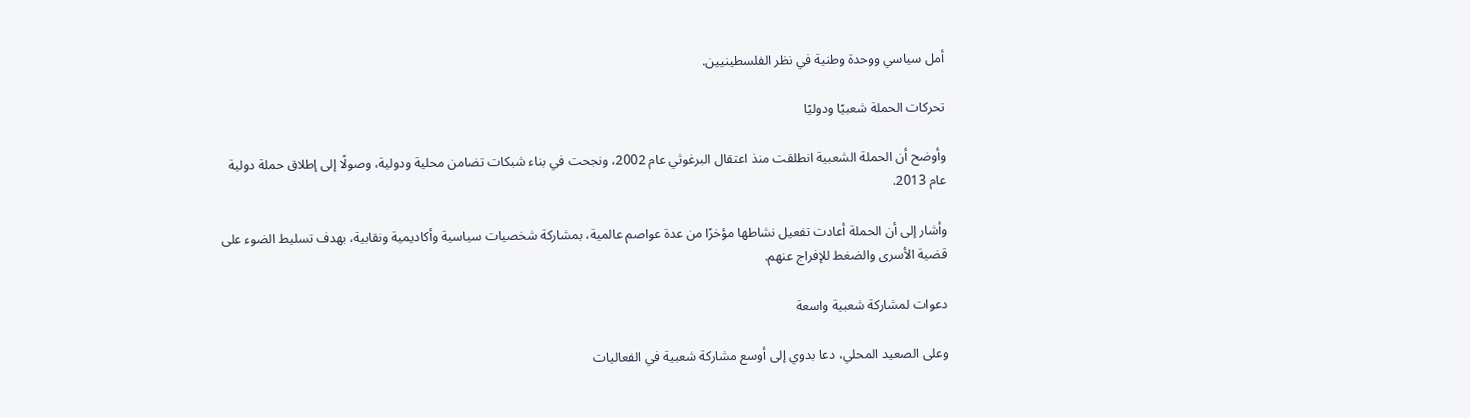أمل سياسي ووحدة وطنية في نظر الفلسطينيين.

تحركات الحملة شعبيًا ودوليًا

وأوضح أن الحملة الشعبية انطلقت منذ اعتقال البرغوثي عام 2002، ونجحت في بناء شبكات تضامن محلية ودولية، وصولًا إلى إطلاق حملة دولية عام 2013.

وأشار إلى أن الحملة أعادت تفعيل نشاطها مؤخرًا من عدة عواصم عالمية، بمشاركة شخصيات سياسية وأكاديمية ونقابية، بهدف تسليط الضوء على قضية الأسرى والضغط للإفراج عنهم.

دعوات لمشاركة شعبية واسعة

وعلى الصعيد المحلي، دعا بدوي إلى أوسع مشاركة شعبية في الفعاليات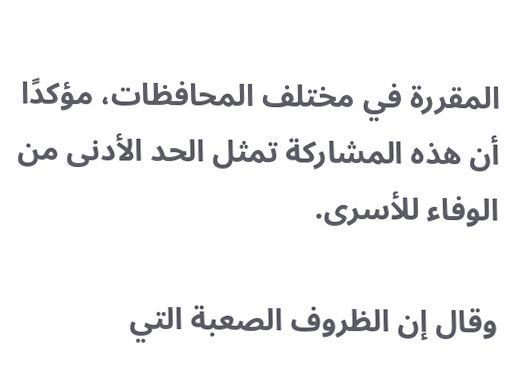المقررة في مختلف المحافظات، مؤكدًا أن هذه المشاركة تمثل الحد الأدنى من الوفاء للأسرى.

وقال إن الظروف الصعبة التي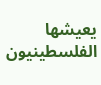يعيشها الفلسطينيون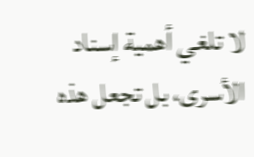لا تلغي أهمية إسناد الأسرى، بل تجعل هذه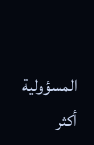المسؤولية أكثر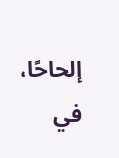إلحاحًا، في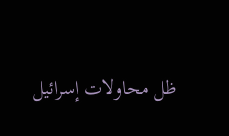ظل محاولات إسرائيل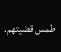طمس قضيتهم.